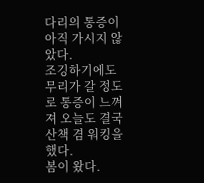다리의 통증이 아직 가시지 않았다.
조깅하기에도 무리가 갈 정도로 통증이 느껴져 오늘도 결국 산책 겸 워킹을 했다.
봄이 왔다.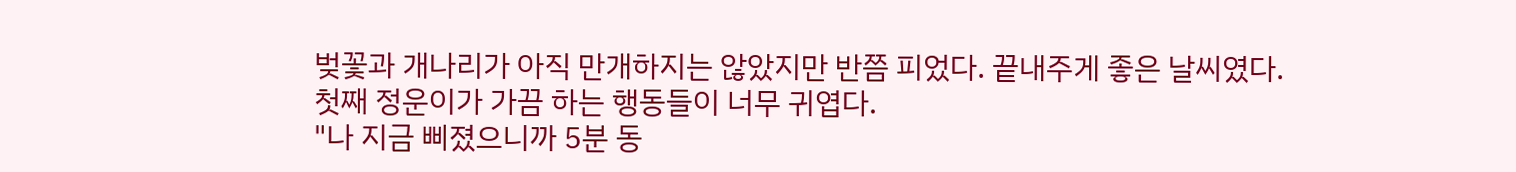벚꽃과 개나리가 아직 만개하지는 않았지만 반쯤 피었다. 끝내주게 좋은 날씨였다.
첫째 정운이가 가끔 하는 행동들이 너무 귀엽다.
"나 지금 삐졌으니까 5분 동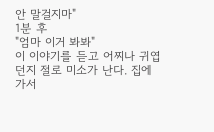안 말걸지마"
1분 후
"엄마 이거 봐봐"
이 이야기를 듣고 어찌나 귀엽던지 절로 미소가 난다. 집에 가서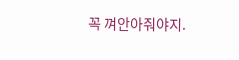꼭 껴안아줘야지.